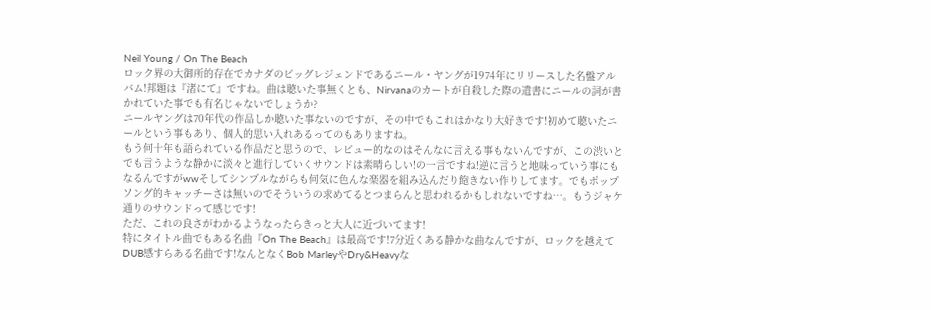Neil Young / On The Beach
ロック界の大御所的存在でカナダのビッグレジェンドであるニール・ヤングが1974年にリリースした名盤アルバム!邦題は『渚にて』ですね。曲は聴いた事無くとも、Nirvanaのカートが自殺した際の遺書にニールの詞が書かれていた事でも有名じゃないでしょうか?
ニールヤングは70年代の作品しか聴いた事ないのですが、その中でもこれはかなり大好きです!初めて聴いたニールという事もあり、個人的思い入れあるってのもありますね。
もう何十年も語られている作品だと思うので、レビュー的なのはそんなに言える事もないんですが、この渋いとでも言うような静かに淡々と進行していくサウンドは素晴らしい!の一言ですね!逆に言うと地味っていう事にもなるんですがwwそしてシンプルながらも何気に色んな楽器を組み込んだり飽きない作りしてます。でもポップソング的キャッチーさは無いのでそういうの求めてるとつまらんと思われるかもしれないですね…。もうジャケ通りのサウンドって感じです!
ただ、これの良さがわかるようなったらきっと大人に近づいてます!
特にタイトル曲でもある名曲『On The Beach』は最高です!7分近くある静かな曲なんですが、ロックを越えてDUB感すらある名曲です!なんとなくBob MarleyやDry&Heavyな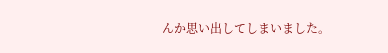んか思い出してしまいました。